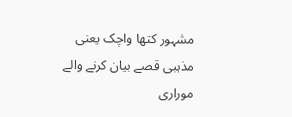مشہور کتھا واچک یعنی مذہبی قصے بیان کرنے والے موراری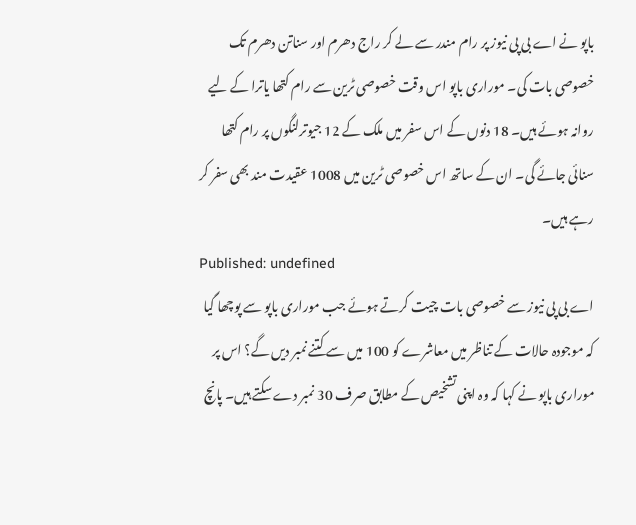باپو نے اے بی پی نیوز پر رام مندر سے لے کر راج دھرم اور سناتن دھرم تک خصوصی بات کی۔ موراری باپو اس وقت خصوصی ٹرین سے رام کتھا یاترا کے لیے روانہ ہوئے ہیں۔ 18 دنوں کے اس سفر میں ملک کے 12 جیوترلنگوں پر رام کتھا سنائی جائے گی۔ ان کے ساتھ اس خصوصی ٹرین میں 1008 عقیدت مند بھی سفر کر رہے ہیں۔
Published: undefined
اے بی پی نیوز سے خصوصی بات چیت کرتے ہوئے جب موراری باپو سے پوچھا گیا کہ موجودہ حالات کے تناظر میں معاشرے کو 100 میں سے کتنے نمبر دیں گے؟ اس پر موراری باپو نے کہا کہ وہ اپنی تشخیص کے مطابق صرف 30 نمبر دے سکتے ہیں۔ پانچ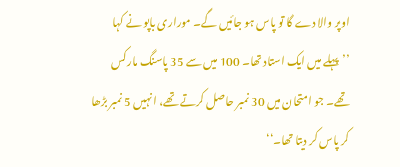اوپر والا دے گا تو پاس ہو جائیں گے۔ موراری باپو نے کہا ’’پہلے میں ایک استاد تھا۔ 100 میں سے 35 پاسنگ مارکس تھے۔ جو امتحان میں 30 نمبر حاصل کرتے تھے، انہیں 5 نمبر بڑھا کر پاس کر دیتا تھا۔‘‘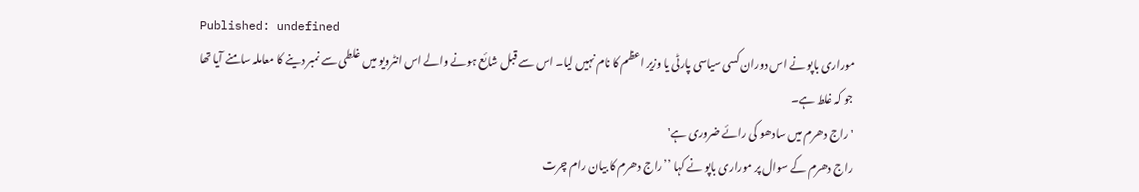Published: undefined
موراری باپو نے اس دوران کسی سیاسی پارٹی یا وزیر اعظم کا نام نہیں لیا۔ اس سے قبل شائع ہونے والے اس انٹرویو میں غلطی سے نمبر دینے کا معاملہ سامنے آیا تھا جو کہ غلط ہے۔
'راج دھرم میں سادھو کی رائے ضروری ہے'
راج دھرم کے سوال پر موراری باپو نے کہا ’’راج دھرم کا بیان رام چرت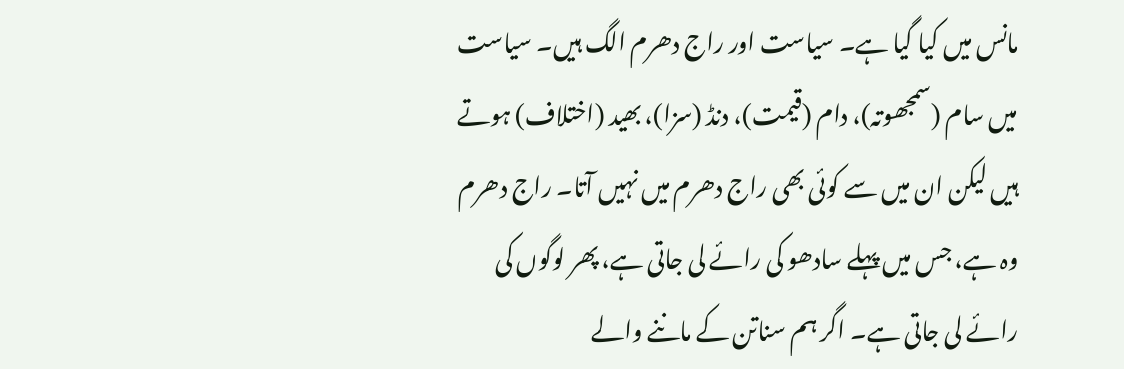مانس میں کیا گیا ہے۔ سیاست اور راج دھرم الگ ہیں۔ سیاست میں سام (سمجھوتہ)، دام (قیمت)، دنڈ (سزا)، بھید (اختلاف) ہوتے ہیں لیکن ان میں سے کوئی بھی راج دھرم میں نہیں آتا۔ راج دھرم وہ ہے، جس میں پہلے سادھو کی رائے لی جاتی ہے، پھر لوگوں کی رائے لی جاتی ہے۔ اگر ہم سناتن کے ماننے والے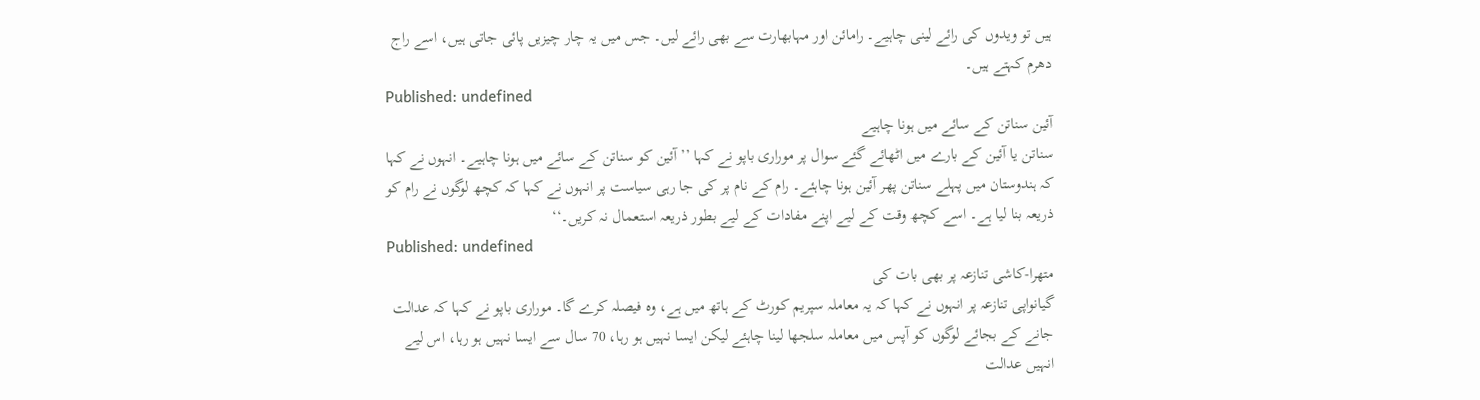ہیں تو ویدوں کی رائے لینی چاہیے۔ رامائن اور مہابھارت سے بھی رائے لیں۔ جس میں یہ چار چیزیں پائی جاتی ہیں، اسے راج دھرم کہتے ہیں۔
Published: undefined
آئین سناتن کے سائے میں ہونا چاہیے
سناتن یا آئین کے بارے میں اٹھائے گئے سوال پر موراری باپو نے کہا ’’آئین کو سناتن کے سائے میں ہونا چاہیے۔ انہوں نے کہا کہ ہندوستان میں پہلے سناتن پھر آئین ہونا چاہئے۔ رام کے نام پر کی جا رہی سیاست پر انہوں نے کہا کہ کچھ لوگوں نے رام کو ذریعہ بنا لیا ہے۔ اسے کچھ وقت کے لیے اپنے مفادات کے لیے بطور ذریعہ استعمال نہ کریں۔‘‘
Published: undefined
متھرا-کاشی تنازعہ پر بھی بات کی
گیانواپی تنازعہ پر انہوں نے کہا کہ یہ معاملہ سپریم کورٹ کے ہاتھ میں ہے، وہ فیصلہ کرے گا۔ موراری باپو نے کہا کہ عدالت جانے کے بجائے لوگوں کو آپس میں معاملہ سلجھا لینا چاہئے لیکن ایسا نہیں ہو رہا، 70 سال سے ایسا نہیں ہو رہا، اس لیے انہیں عدالت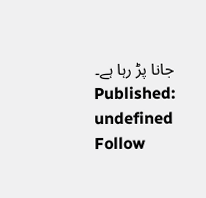جانا پڑ رہا ہے۔
Published: undefined
Follow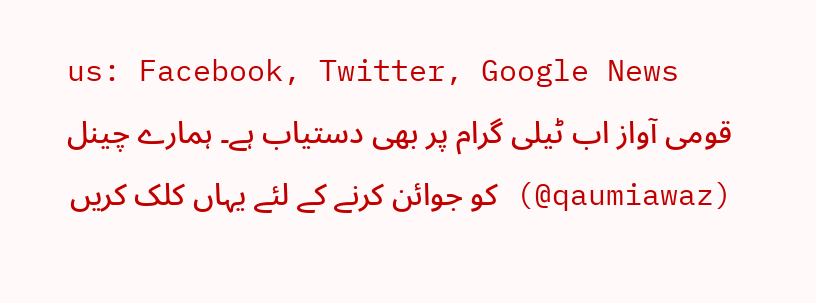us: Facebook, Twitter, Google News
قومی آواز اب ٹیلی گرام پر بھی دستیاب ہے۔ ہمارے چینل (qaumiawaz@) کو جوائن کرنے کے لئے یہاں کلک کریں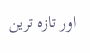اور تازہ ترین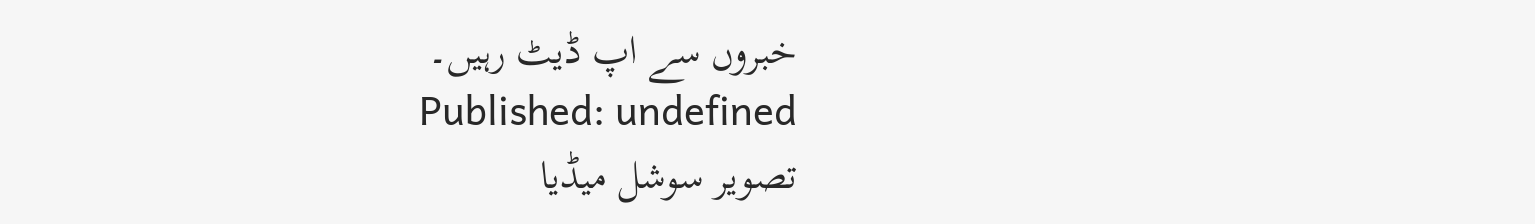خبروں سے اپ ڈیٹ رہیں۔
Published: undefined
تصویر سوشل میڈیا